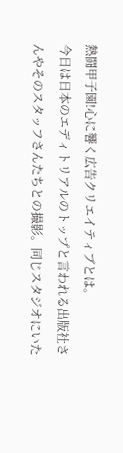熱闘甲子園!心に響く広告クリエイティブとは。
今日は日本のエディトリアルのトップと言われる出版社さんやそのスタッフさんたちとの撮影。同じスタジオにいた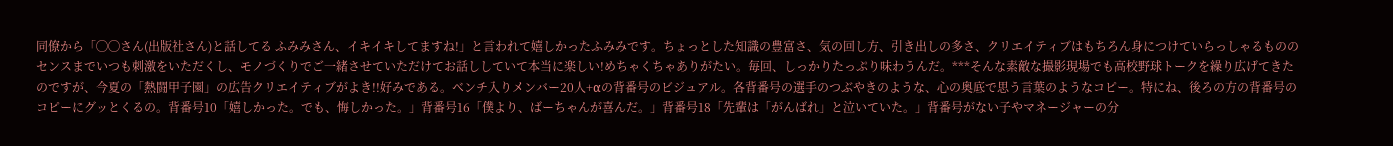同僚から「◯◯さん(出版社さん)と話してる ふみみさん、イキイキしてますね!」と言われて嬉しかったふみみです。ちょっとした知識の豊富さ、気の回し方、引き出しの多さ、クリエイティブはもちろん身につけていらっしゃるもののセンスまでいつも刺激をいただくし、モノづくりでご一緒させていただけてお話ししていて本当に楽しい!めちゃくちゃありがたい。毎回、しっかりたっぷり味わうんだ。***そんな素敵な撮影現場でも高校野球トークを繰り広げてきたのですが、今夏の「熱闘甲子園」の広告クリエイティブがよき!!好みである。ベンチ入りメンバー20人+αの背番号のビジュアル。各背番号の選手のつぶやきのような、心の奥底で思う言葉のようなコピー。特にね、後ろの方の背番号のコピーにグッとくるの。背番号10「嬉しかった。でも、悔しかった。」背番号16「僕より、ばーちゃんが喜んだ。」背番号18「先輩は「がんばれ」と泣いていた。」背番号がない子やマネージャーの分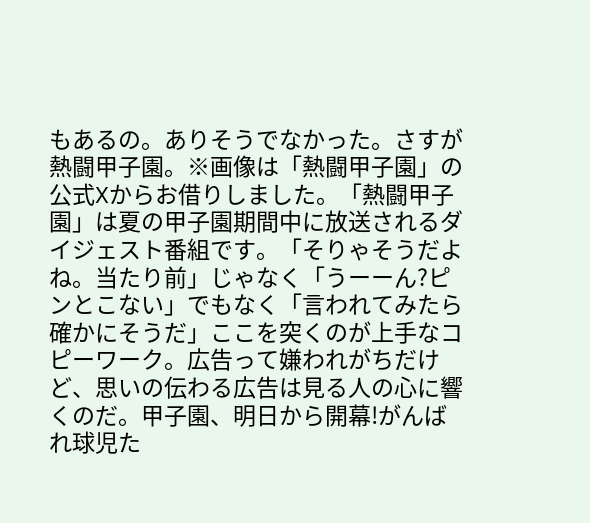もあるの。ありそうでなかった。さすが熱闘甲子園。※画像は「熱闘甲子園」の公式Xからお借りしました。「熱闘甲子園」は夏の甲子園期間中に放送されるダイジェスト番組です。「そりゃそうだよね。当たり前」じゃなく「うーーん?ピンとこない」でもなく「言われてみたら確かにそうだ」ここを突くのが上手なコピーワーク。広告って嫌われがちだけど、思いの伝わる広告は見る人の心に響くのだ。甲子園、明日から開幕!がんばれ球児た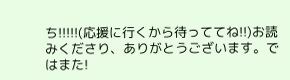ち!!!!!(応援に行くから待っててね!!)お読みくださり、ありがとうございます。ではまた!